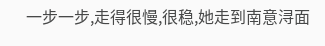一步一步,走得很慢,很稳,她走到南意浔面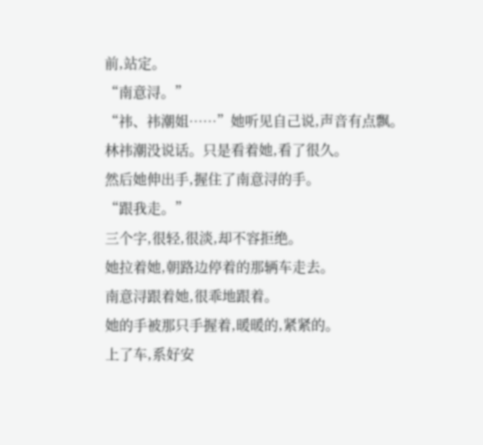前,站定。
“南意浔。”
“祎、祎潮姐……”她听见自己说,声音有点飘。
林祎潮没说话。只是看着她,看了很久。
然后她伸出手,握住了南意浔的手。
“跟我走。”
三个字,很轻,很淡,却不容拒绝。
她拉着她,朝路边停着的那辆车走去。
南意浔跟着她,很乖地跟着。
她的手被那只手握着,暖暖的,紧紧的。
上了车,系好安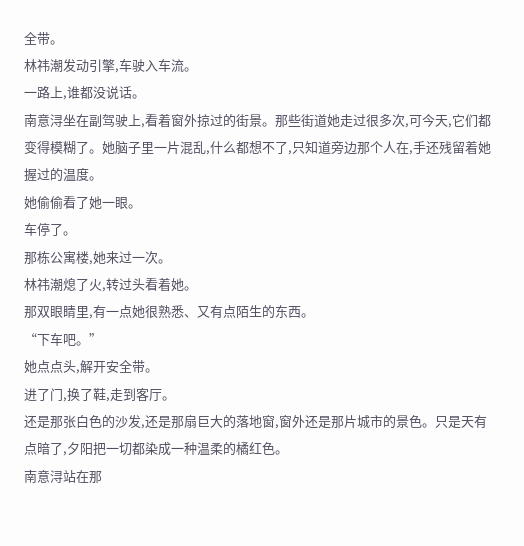全带。
林祎潮发动引擎,车驶入车流。
一路上,谁都没说话。
南意浔坐在副驾驶上,看着窗外掠过的街景。那些街道她走过很多次,可今天,它们都变得模糊了。她脑子里一片混乱,什么都想不了,只知道旁边那个人在,手还残留着她握过的温度。
她偷偷看了她一眼。
车停了。
那栋公寓楼,她来过一次。
林祎潮熄了火,转过头看着她。
那双眼睛里,有一点她很熟悉、又有点陌生的东西。
“下车吧。”
她点点头,解开安全带。
进了门,换了鞋,走到客厅。
还是那张白色的沙发,还是那扇巨大的落地窗,窗外还是那片城市的景色。只是天有点暗了,夕阳把一切都染成一种温柔的橘红色。
南意浔站在那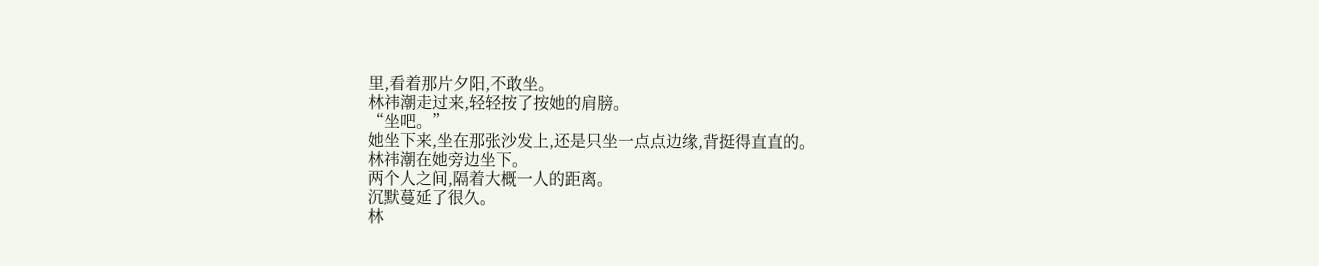里,看着那片夕阳,不敢坐。
林祎潮走过来,轻轻按了按她的肩膀。
“坐吧。”
她坐下来,坐在那张沙发上,还是只坐一点点边缘,背挺得直直的。
林祎潮在她旁边坐下。
两个人之间,隔着大概一人的距离。
沉默蔓延了很久。
林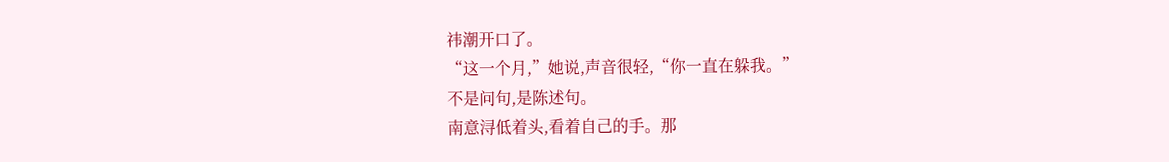祎潮开口了。
“这一个月,”她说,声音很轻,“你一直在躲我。”
不是问句,是陈述句。
南意浔低着头,看着自己的手。那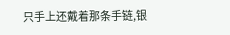只手上还戴着那条手链,银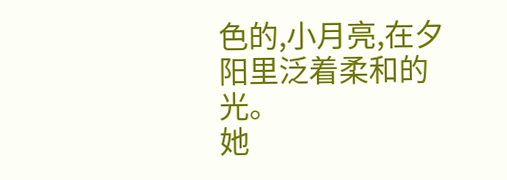色的,小月亮,在夕阳里泛着柔和的光。
她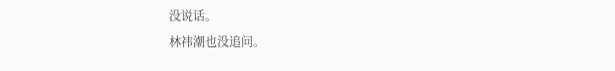没说话。
林祎潮也没追问。